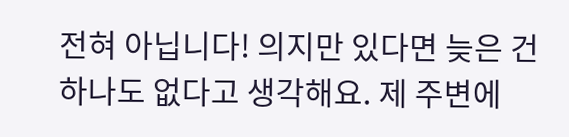전혀 아닙니다! 의지만 있다면 늦은 건 하나도 없다고 생각해요. 제 주변에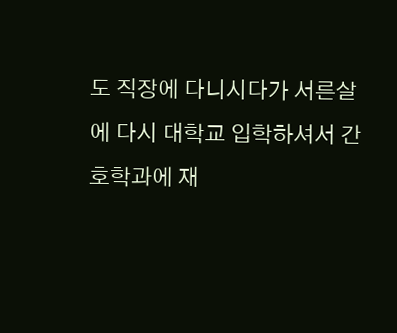도 직장에 다니시다가 서른살에 다시 대학교 입학하셔서 간호학과에 재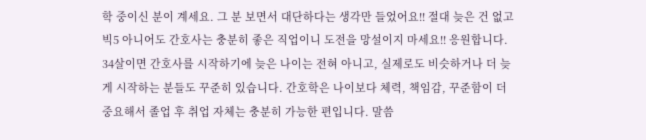학 중이신 분이 계세요. 그 분 보면서 대단하다는 생각만 들었어요!! 절대 늦은 건 없고 빅5 아니어도 간호사는 충분히 좋은 직업이니 도전을 망설이지 마세요!! 응원합니다.
34살이면 간호사를 시작하기에 늦은 나이는 전혀 아니고, 실제로도 비슷하거나 더 늦게 시작하는 분들도 꾸준히 있습니다. 간호학은 나이보다 체력, 책임감, 꾸준함이 더 중요해서 졸업 후 취업 자체는 충분히 가능한 편입니다. 말씀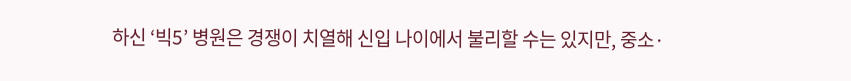하신 ‘빅5’ 병원은 경쟁이 치열해 신입 나이에서 불리할 수는 있지만, 중소·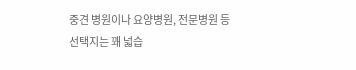중견 병원이나 요양병원, 전문병원 등 선택지는 꽤 넓습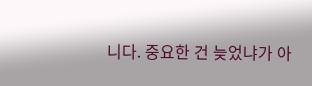니다. 중요한 건 늦었냐가 아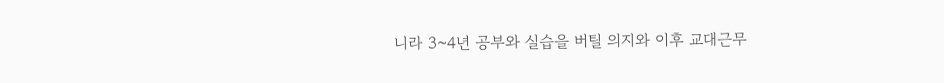니라 3~4년 공부와 실습을 버틸 의지와 이후 교대근무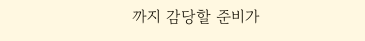까지 감당할 준비가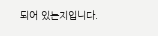되어 있는지입니다.